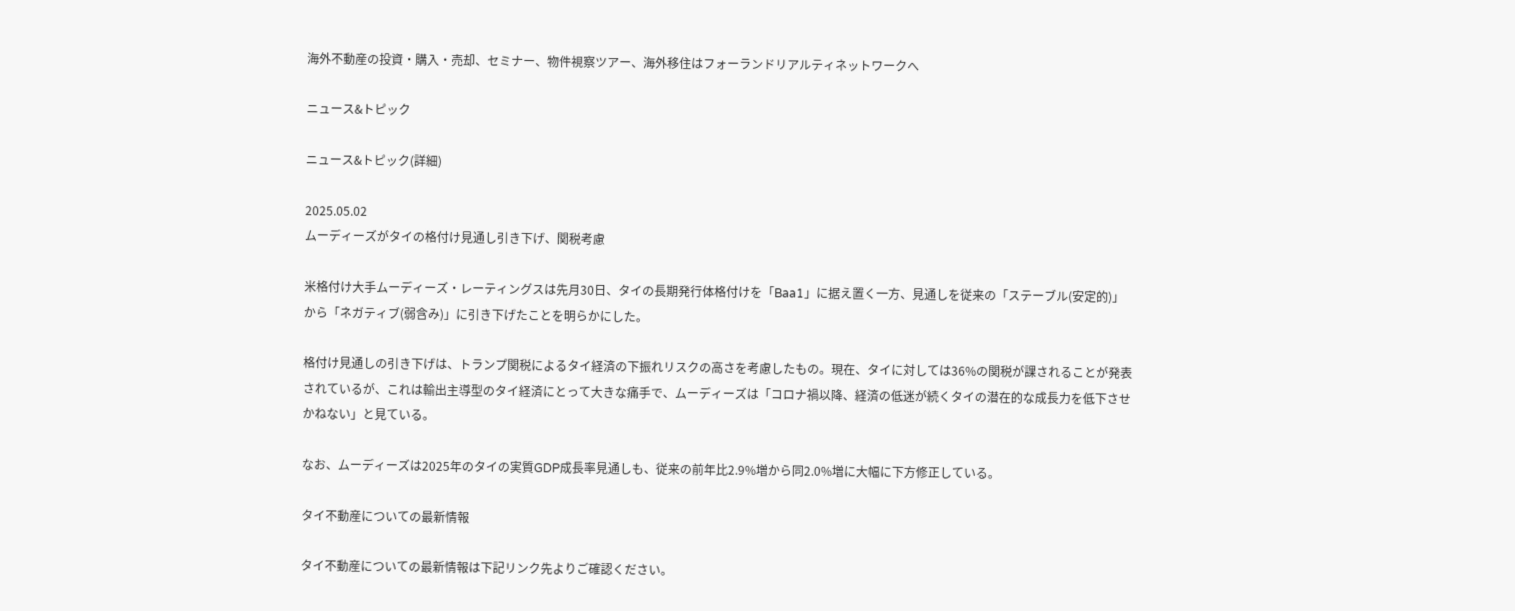海外不動産の投資・購入・売却、セミナー、物件視察ツアー、海外移住はフォーランドリアルティネットワークへ

ニュース&トピック

ニュース&トピック(詳細)

2025.05.02
ムーディーズがタイの格付け見通し引き下げ、関税考慮

米格付け大手ムーディーズ・レーティングスは先月30日、タイの長期発行体格付けを「Baa1」に据え置く一方、見通しを従来の「ステーブル(安定的)」から「ネガティブ(弱含み)」に引き下げたことを明らかにした。

格付け見通しの引き下げは、トランプ関税によるタイ経済の下振れリスクの高さを考慮したもの。現在、タイに対しては36%の関税が課されることが発表されているが、これは輸出主導型のタイ経済にとって大きな痛手で、ムーディーズは「コロナ禍以降、経済の低迷が続くタイの潜在的な成長力を低下させかねない」と見ている。

なお、ムーディーズは2025年のタイの実質GDP成長率見通しも、従来の前年比2.9%増から同2.0%増に大幅に下方修正している。

タイ不動産についての最新情報

タイ不動産についての最新情報は下記リンク先よりご確認ください。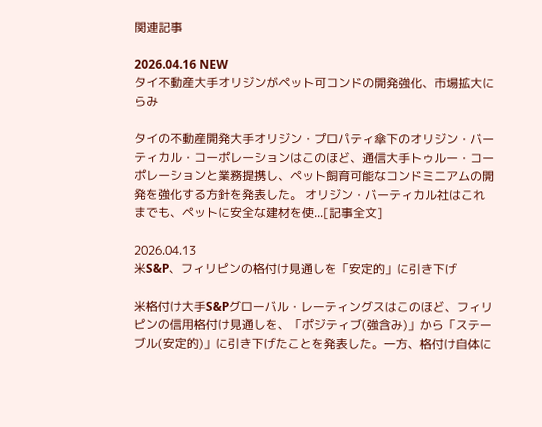関連記事

2026.04.16 NEW
タイ不動産大手オリジンがペット可コンドの開発強化、市場拡大にらみ

タイの不動産開発大手オリジン・プロパティ傘下のオリジン・バーティカル・コーポレーションはこのほど、通信大手トゥルー・コーポレーションと業務提携し、ペット飼育可能なコンドミニアムの開発を強化する方針を発表した。 オリジン・バーティカル社はこれまでも、ペットに安全な建材を使...[記事全文]

2026.04.13
米S&P、フィリピンの格付け見通しを「安定的」に引き下げ

米格付け大手S&Pグローバル・レーティングスはこのほど、フィリピンの信用格付け見通しを、「ポジティブ(強含み)」から「ステーブル(安定的)」に引き下げたことを発表した。一方、格付け自体に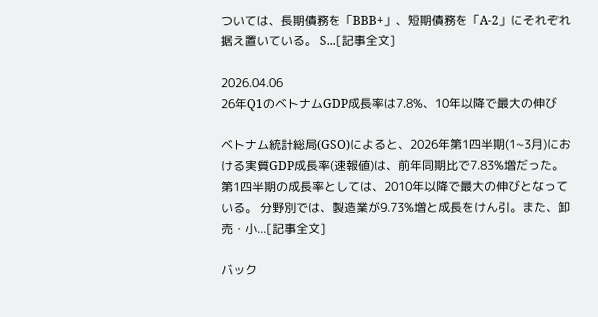ついては、長期債務を「BBB+」、短期債務を「A-2」にそれぞれ据え置いている。 S...[記事全文]

2026.04.06
26年Q1のベトナムGDP成長率は7.8%、10年以降で最大の伸び

ベトナム統計総局(GSO)によると、2026年第1四半期(1~3月)における実質GDP成長率(速報値)は、前年同期比で7.83%増だった。第1四半期の成長率としては、2010年以降で最大の伸びとなっている。 分野別では、製造業が9.73%増と成長をけん引。また、卸売・小...[記事全文]

バック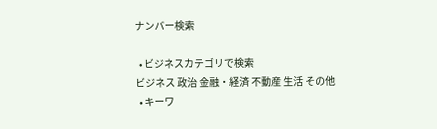ナンバー検索

  • ビジネスカテゴリで検索
ビジネス 政治 金融・経済 不動産 生活 その他
  • キーワ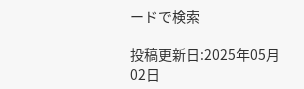ードで検索

投稿更新日:2025年05月02日